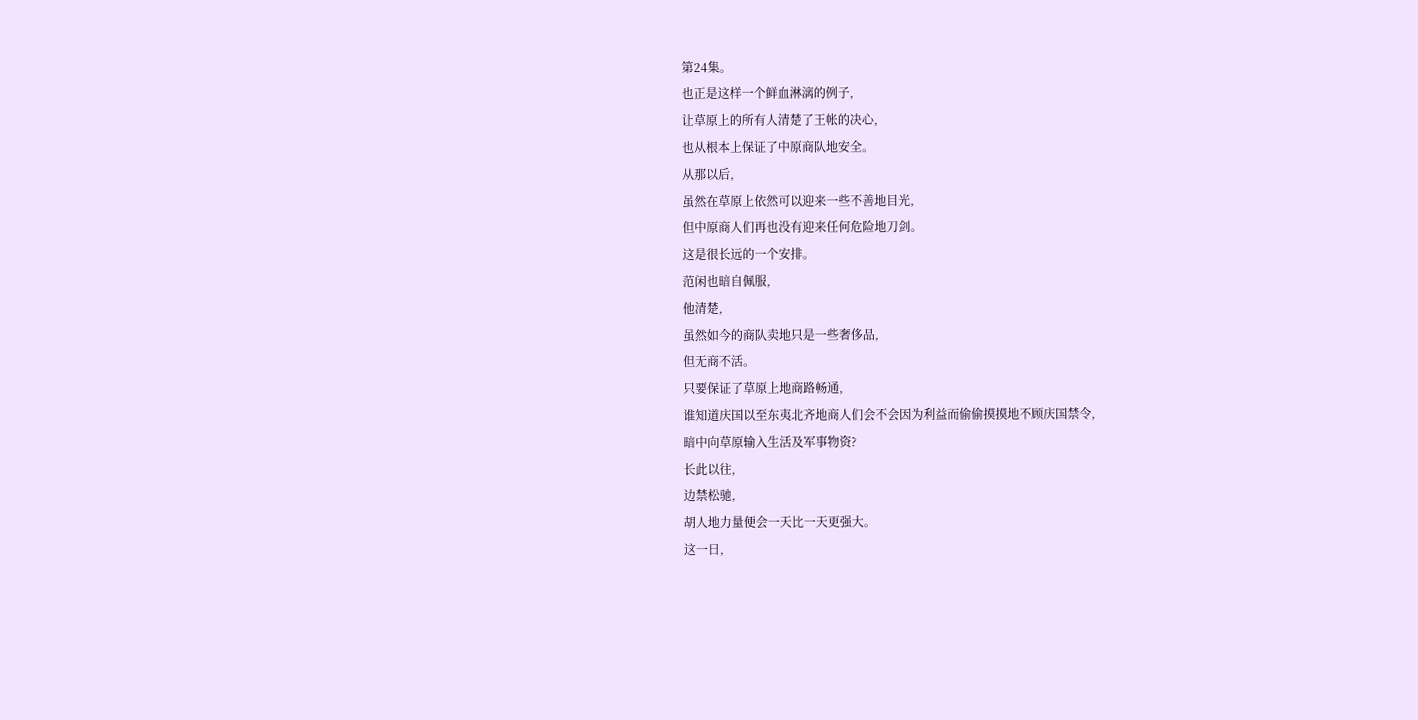第24集。
也正是这样一个鲜血淋漓的例子,
让草原上的所有人清楚了王帐的决心,
也从根本上保证了中原商队地安全。
从那以后,
虽然在草原上依然可以迎来一些不善地目光,
但中原商人们再也没有迎来任何危险地刀剑。
这是很长远的一个安排。
范闲也暗自佩服,
他清楚,
虽然如今的商队卖地只是一些奢侈品,
但无商不活。
只要保证了草原上地商路畅通,
谁知道庆国以至东夷北齐地商人们会不会因为利益而偷偷摸摸地不顾庆国禁令,
暗中向草原输入生活及军事物资?
长此以往,
边禁松驰,
胡人地力量便会一天比一天更强大。
这一日,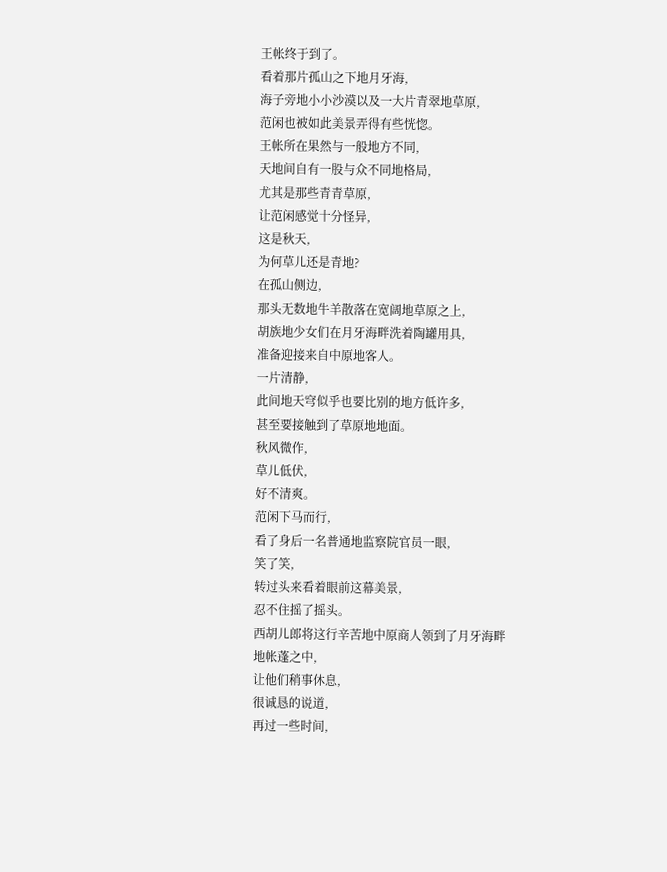王帐终于到了。
看着那片孤山之下地月牙海,
海子旁地小小沙漠以及一大片青翠地草原,
范闲也被如此美景弄得有些恍惚。
王帐所在果然与一般地方不同,
天地间自有一股与众不同地格局,
尤其是那些青青草原,
让范闲感觉十分怪异,
这是秋天,
为何草儿还是青地?
在孤山侧边,
那头无数地牛羊散落在宽阔地草原之上,
胡族地少女们在月牙海畔洗着陶罐用具,
准备迎接来自中原地客人。
一片清静,
此间地天穹似乎也要比别的地方低许多,
甚至要接触到了草原地地面。
秋风微作,
草儿低伏,
好不清爽。
范闲下马而行,
看了身后一名普通地监察院官员一眼,
笑了笑,
转过头来看着眼前这幕美景,
忍不住摇了摇头。
西胡儿郎将这行辛苦地中原商人领到了月牙海畔地帐蓬之中,
让他们稍事休息,
很诚恳的说道,
再过一些时间,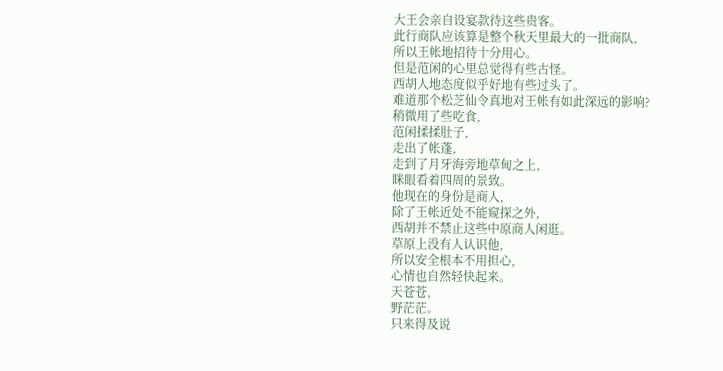大王会亲自设宴款待这些贵客。
此行商队应该算是整个秋天里最大的一批商队,
所以王帐地招待十分用心。
但是范闲的心里总觉得有些古怪。
西胡人地态度似乎好地有些过头了。
难道那个松芝仙令真地对王帐有如此深远的影响?
稍微用了些吃食,
范闲揉揉肚子,
走出了帐蓬,
走到了月牙海旁地草甸之上,
眯眼看着四周的景致。
他现在的身份是商人,
除了王帐近处不能窥探之外,
西胡并不禁止这些中原商人闲逛。
草原上没有人认识他,
所以安全根本不用担心,
心情也自然轻快起来。
天苍苍,
野茫茫。
只来得及说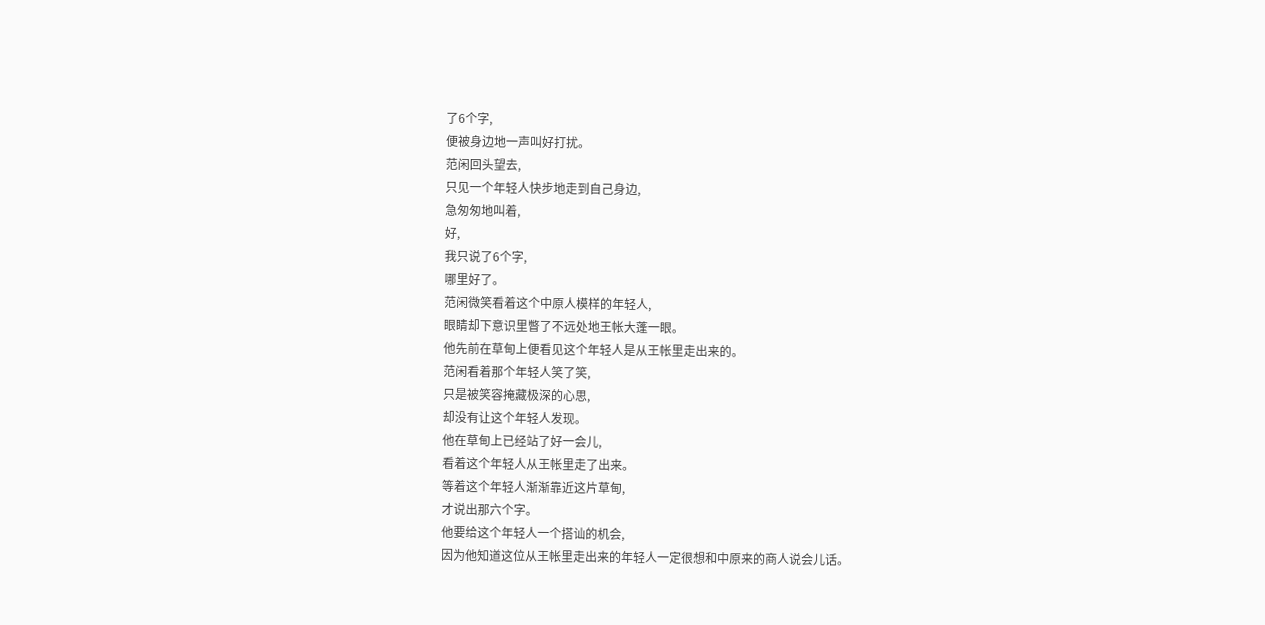了6个字,
便被身边地一声叫好打扰。
范闲回头望去,
只见一个年轻人快步地走到自己身边,
急匆匆地叫着,
好,
我只说了6个字,
哪里好了。
范闲微笑看着这个中原人模样的年轻人,
眼睛却下意识里瞥了不远处地王帐大蓬一眼。
他先前在草甸上便看见这个年轻人是从王帐里走出来的。
范闲看着那个年轻人笑了笑,
只是被笑容掩藏极深的心思,
却没有让这个年轻人发现。
他在草甸上已经站了好一会儿,
看着这个年轻人从王帐里走了出来。
等着这个年轻人渐渐靠近这片草甸,
才说出那六个字。
他要给这个年轻人一个搭讪的机会,
因为他知道这位从王帐里走出来的年轻人一定很想和中原来的商人说会儿话。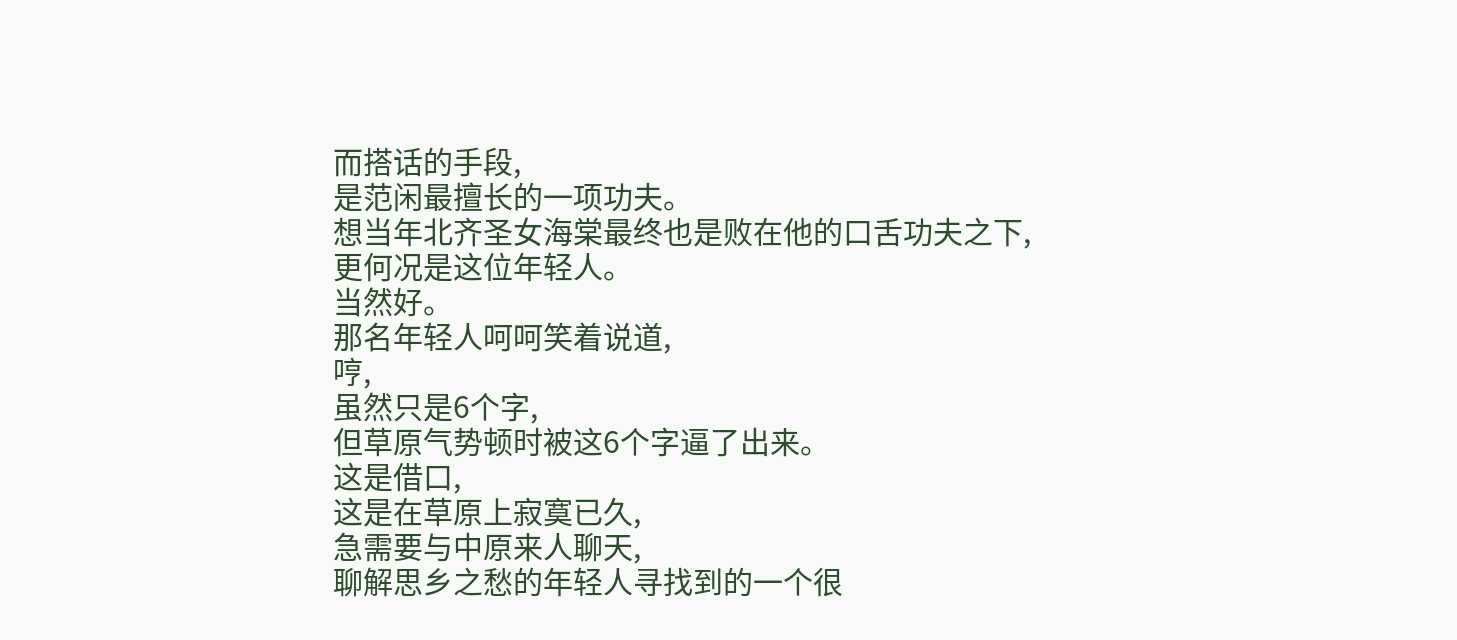而搭话的手段,
是范闲最擅长的一项功夫。
想当年北齐圣女海棠最终也是败在他的口舌功夫之下,
更何况是这位年轻人。
当然好。
那名年轻人呵呵笑着说道,
哼,
虽然只是6个字,
但草原气势顿时被这6个字逼了出来。
这是借口,
这是在草原上寂寞已久,
急需要与中原来人聊天,
聊解思乡之愁的年轻人寻找到的一个很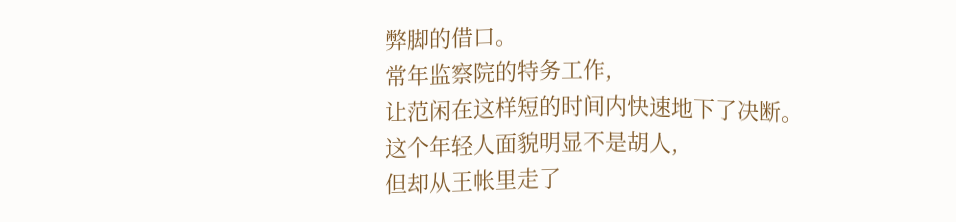弊脚的借口。
常年监察院的特务工作,
让范闲在这样短的时间内快速地下了决断。
这个年轻人面貌明显不是胡人,
但却从王帐里走了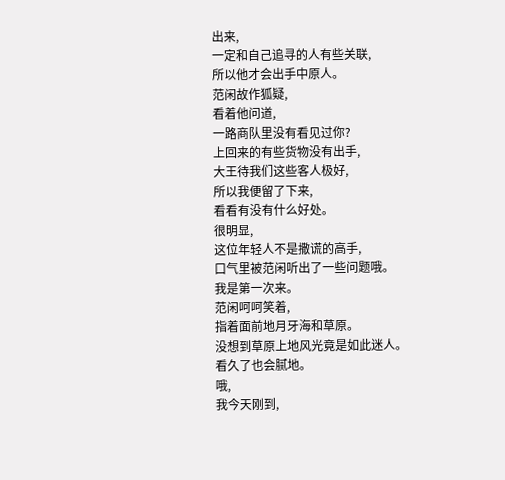出来,
一定和自己追寻的人有些关联,
所以他才会出手中原人。
范闲故作狐疑,
看着他问道,
一路商队里没有看见过你?
上回来的有些货物没有出手,
大王待我们这些客人极好,
所以我便留了下来,
看看有没有什么好处。
很明显,
这位年轻人不是撒谎的高手,
口气里被范闲听出了一些问题哦。
我是第一次来。
范闲呵呵笑着,
指着面前地月牙海和草原。
没想到草原上地风光竟是如此迷人。
看久了也会腻地。
哦,
我今天刚到,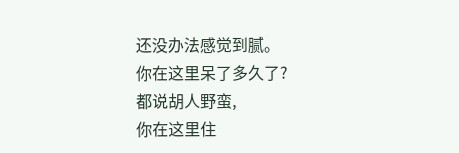还没办法感觉到腻。
你在这里呆了多久了?
都说胡人野蛮,
你在这里住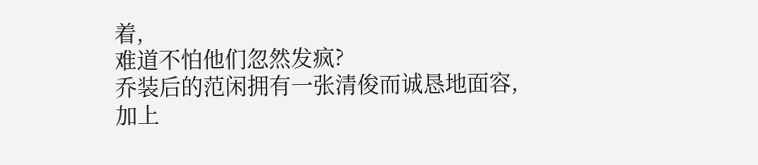着,
难道不怕他们忽然发疯?
乔装后的范闲拥有一张清俊而诚恳地面容,
加上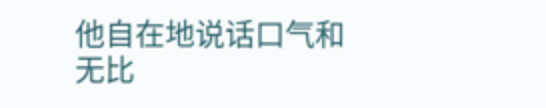他自在地说话口气和无比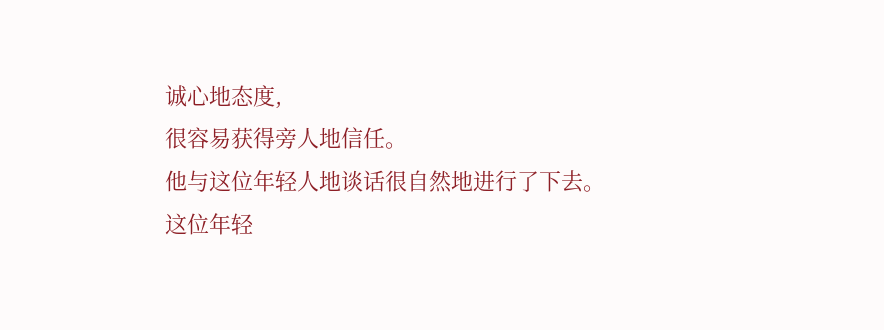诚心地态度,
很容易获得旁人地信任。
他与这位年轻人地谈话很自然地进行了下去。
这位年轻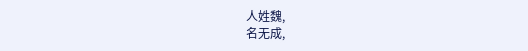人姓魏,
名无成,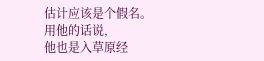估计应该是个假名。
用他的话说,
他也是入草原经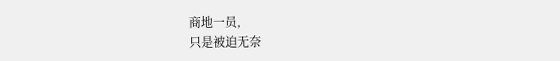商地一员,
只是被迫无奈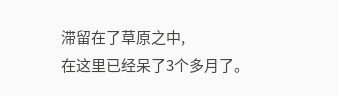滞留在了草原之中,
在这里已经呆了3个多月了。